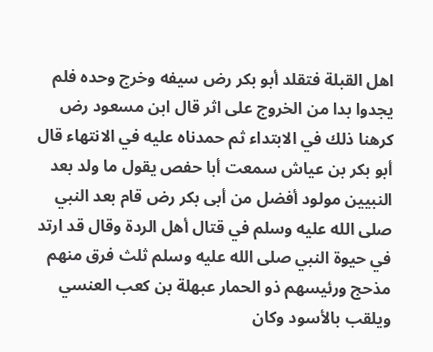اهل القبلة فتقلد أبو بكر رض سيفه وخرج وحده فلم يجدوا بدا من الخروج على اثر قال ابن مسعود رض كرهنا ذلك في الابتداء ثم حمدناه عليه في الانتهاء قال أبو بكر بن عياش سمعت أبا حفص يقول ما ولد بعد النبيين مولود أفضل من أبى بكر رض قام بعد النبي صلى الله عليه وسلم في قتال أهل الردة وقال قد ارتد في حيوة النبي صلى الله عليه وسلم ثلث فرق منهم مذحج ورئيسهم ذو الحمار عبهلة بن كعب العنسي ويلقب بالأسود وكان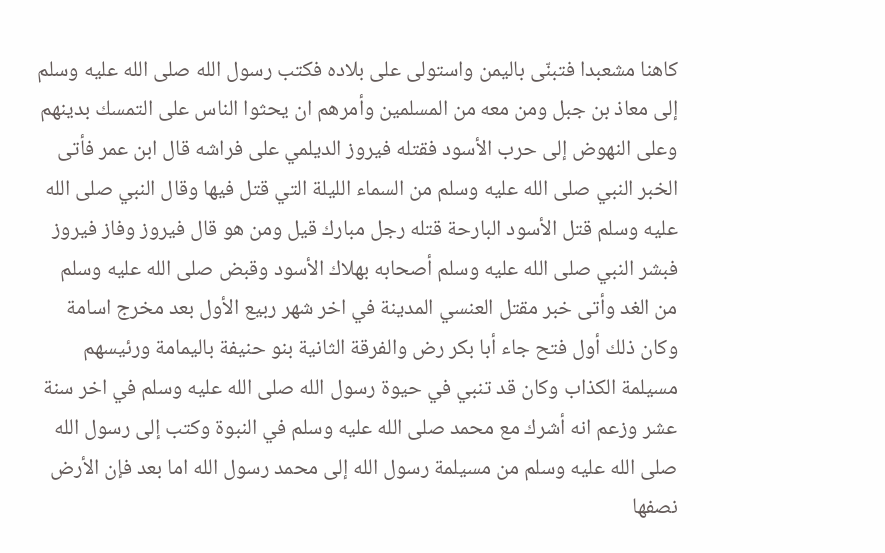كاهنا مشعبدا فتبنّى باليمن واستولى على بلاده فكتب رسول الله صلى الله عليه وسلم إلى معاذ بن جبل ومن معه من المسلمين وأمرهم ان يحثوا الناس على التمسك بدينهم وعلى النهوض إلى حرب الأسود فقتله فيروز الديلمي على فراشه قال ابن عمر فأتى الخبر النبي صلى الله عليه وسلم من السماء الليلة التي قتل فيها وقال النبي صلى الله عليه وسلم قتل الأسود البارحة قتله رجل مبارك قيل ومن هو قال فيروز وفاز فيروز فبشر النبي صلى الله عليه وسلم أصحابه بهلاك الأسود وقبض صلى الله عليه وسلم من الغد وأتى خبر مقتل العنسي المدينة في اخر شهر ربيع الأول بعد مخرج اسامة وكان ذلك أول فتح جاء أبا بكر رض والفرقة الثانية بنو حنيفة باليمامة ورئيسهم مسيلمة الكذاب وكان قد تنبي في حيوة رسول الله صلى الله عليه وسلم في اخر سنة عشر وزعم انه أشرك مع محمد صلى الله عليه وسلم في النبوة وكتب إلى رسول الله صلى الله عليه وسلم من مسيلمة رسول الله إلى محمد رسول الله اما بعد فإن الأرض نصفها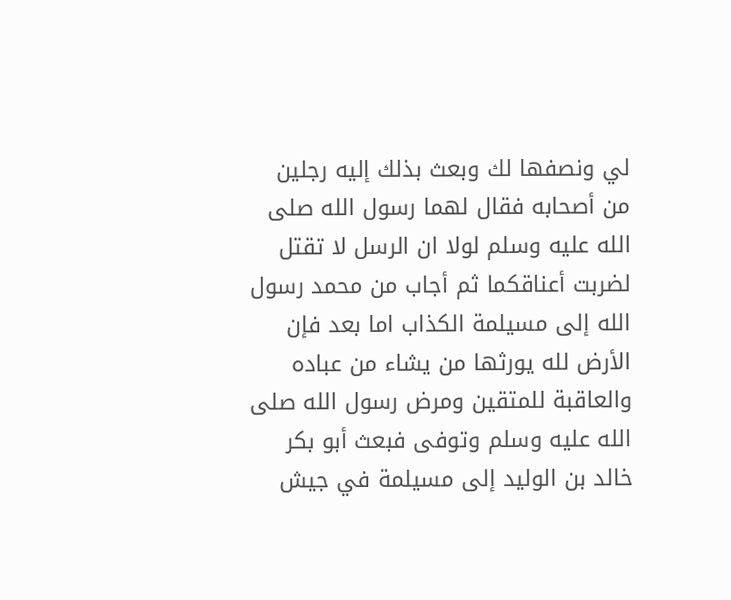لي ونصفها لك وبعث بذلك إليه رجلين من أصحابه فقال لهما رسول الله صلى الله عليه وسلم لولا ان الرسل لا تقتل لضربت أعناقكما ثم أجاب من محمد رسول الله إلى مسيلمة الكذاب اما بعد فإن الأرض لله يورثها من يشاء من عباده والعاقبة للمتقين ومرض رسول الله صلى الله عليه وسلم وتوفى فبعث أبو بكر خالد بن الوليد إلى مسيلمة في جيش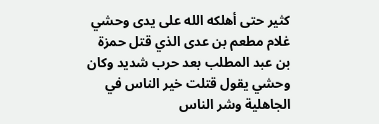كثير حتى أهلكه الله على يدى وحشي غلام مطعم بن عدى الذي قتل حمزة بن عبد المطلب بعد حرب شديد وكان وحشي يقول قتلت خير الناس في الجاهلية وشر الناس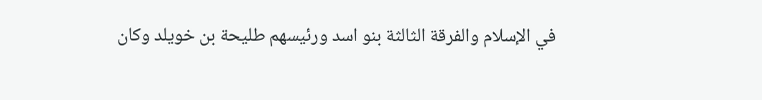في الإسلام والفرقة الثالثة بنو اسد ورئيسهم طليحة بن خويلد وكان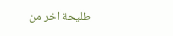طليحة اخر من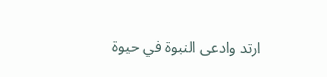ارتد وادعى النبوة في حيوة